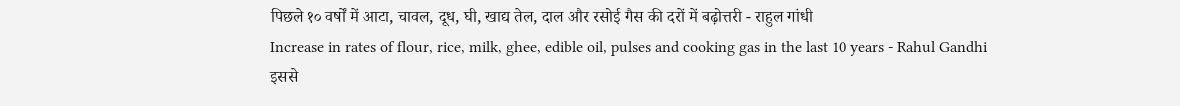पिछले १० वर्षों में आटा, चावल, दूध, घी, खाद्य तेल, दाल और रसोई गैस की दरों में बढ़ोत्तरी - राहुल गांधी
Increase in rates of flour, rice, milk, ghee, edible oil, pulses and cooking gas in the last 10 years - Rahul Gandhi
इससे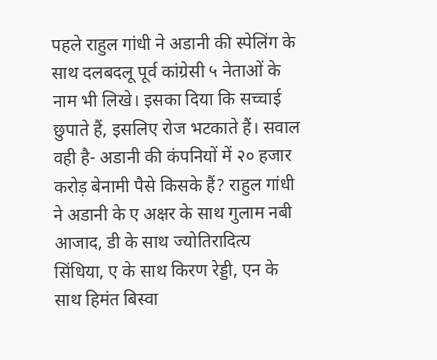पहले राहुल गांधी ने अडानी की स्पेलिंग के साथ दलबदलू पूर्व कांग्रेसी ५ नेताओं के नाम भी लिखे। इसका दिया कि सच्चाई छुपाते हैं, इसलिए रोज भटकाते हैं। सवाल वही है- अडानी की कंपनियों में २० हजार करोड़ बेनामी पैसे किसके हैं? राहुल गांधी ने अडानी के ए अक्षर के साथ गुलाम नबी आजाद, डी के साथ ज्योतिरादित्य सिंधिया, ए के साथ किरण रेड्डी, एन के साथ हिमंत बिस्वा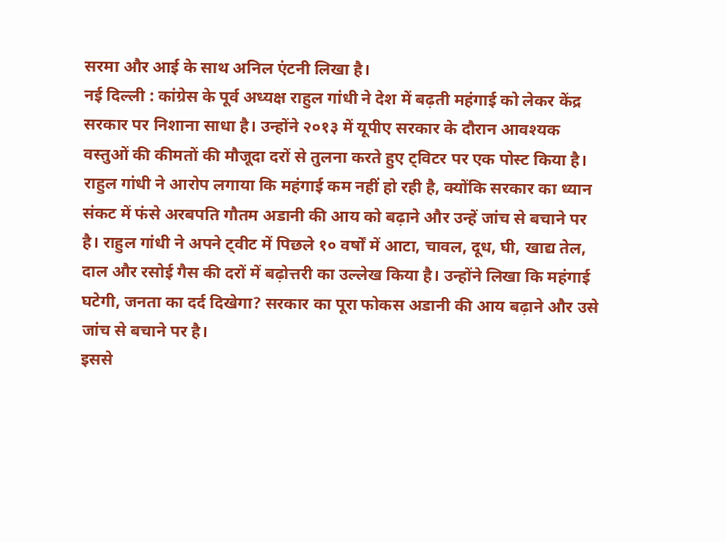सरमा और आई के साथ अनिल एंटनी लिखा है।
नई दिल्ली : कांग्रेस के पूर्व अध्यक्ष राहुल गांधी ने देश में बढ़ती महंगाई को लेकर केंद्र सरकार पर निशाना साधा है। उन्होंने २०१३ में यूपीए सरकार के दौरान आवश्यक वस्तुओं की कीमतों की मौजूदा दरों से तुलना करते हुए ट्विटर पर एक पोस्ट किया है। राहुल गांधी ने आरोप लगाया कि महंगाई कम नहीं हो रही है, क्योंकि सरकार का ध्यान संकट में फंसे अरबपति गौतम अडानी की आय को बढ़ाने और उन्हें जांच से बचाने पर है। राहुल गांधी ने अपने ट्वीट में पिछले १० वर्षों में आटा, चावल, दूध, घी, खाद्य तेल, दाल और रसोई गैस की दरों में बढ़ोत्तरी का उल्लेख किया है। उन्होंने लिखा कि महंगाई घटेगी, जनता का दर्द दिखेगा? सरकार का पूरा फोकस अडानी की आय बढ़ाने और उसे जांच से बचाने पर है।
इससे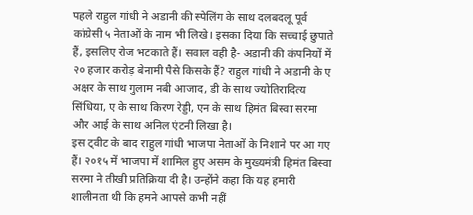पहले राहुल गांधी ने अडानी की स्पेलिंग के साथ दलबदलू पूर्व कांग्रेसी ५ नेताओं के नाम भी लिखे। इसका दिया कि सच्चाई छुपाते हैं, इसलिए रोज भटकाते हैं। सवाल वही है- अडानी की कंपनियों में २० हजार करोड़ बेनामी पैसे किसके हैं? राहुल गांधी ने अडानी के ए अक्षर के साथ गुलाम नबी आजाद, डी के साथ ज्योतिरादित्य सिंधिया, ए के साथ किरण रेड्डी, एन के साथ हिमंत बिस्वा सरमा और आई के साथ अनिल एंटनी लिखा है।
इस ट्वीट के बाद राहुल गांधी भाजपा नेताओं के निशाने पर आ गए हैं। २०१५ में भाजपा में शामिल हुए असम के मुख्यमंत्री हिमंत बिस्वा सरमा ने तीखी प्रतिक्रिया दी है। उन्होंने कहा कि यह हमारी शालीनता थी कि हमने आपसे कभी नहीं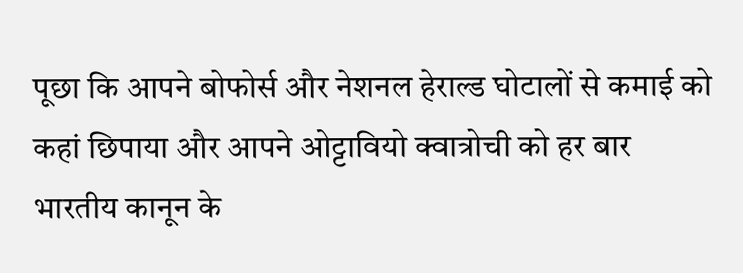पूछा कि आपने बोफोर्स और नेशनल हेराल्ड घोटालों से कमाई को कहां छिपाया और आपने ओट्टावियो क्वात्रोची को हर बार भारतीय कानून के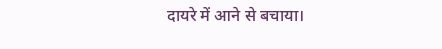दायरे में आने से बचाया।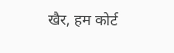खैर, हम कोर्ट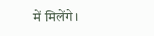में मिलेंगे।